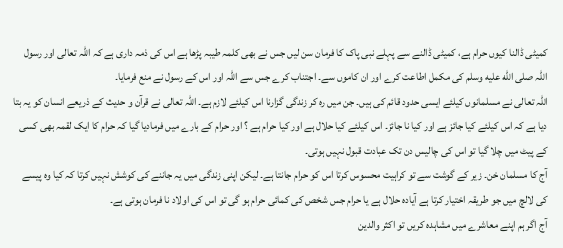کمیٹی ڈالنا کیوں حرام ہے، کمیٹی ڈالنے سے پہلے نبی پاک کا فرمان سن لیں جس نے بھی کلمہ طیبہ پڑھا ہے اس کی ذمہ داری ہے کہ اللہ تعالی اور رسول اللہ صلى الله عليه وسلم کی مکمل اطاعت کرے اور ان کاموں سے۔ اجتناب کرے جس سے اللہ اور اس کے رسول نے منع فرمایا۔
اللہ تعالی نے مسلمانوں کیلئے ایسی حدود قائم کی ہیں۔ جن میں رہ کر زندگی گزارنا اس کیلئے لازم ہے۔ اللہ تعالی نے قرآن و حدیث کے ذریعے انسان کو یہ بتا دیا ہے کہ اس کیلئے کیا جائز ہے اور کیا نا جائز۔ اس کیلئے کیا حلال ہے اور کیا حرام ہے ؟ اور حرام کے بارے میں فرمادیا گیا کہ حرام کا ایک لقمہ بھی کسی کے پیٹ میں چلا گیا تو اس کی چالیس دن تک عبادت قبول نہیں ہوتی۔
آج کا مسلمان خن۔ زیر کے گوشت سے تو کراہیت محسوس کرتا اس کو حرام جانتا ہے۔ لیکن اپنی زندگی میں یہ جاننے کی کوشش نہیں کرتا کہ کیا وہ پیسے کی لالچ میں جو طریقہ اختیار کرتا ہے آیادہ حلال ہے یا حرام جس شخص کی کمائی حرام ہو گی تو اس کی اولاد نا فرمان ہوتی ہے۔
آج اگر ہم اپنے معاشرے میں مشاہدہ کریں تو اکثر والدین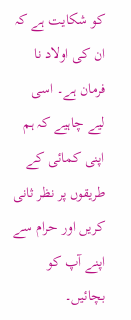کو شکایت ہے کہ ان کی اولاد نا فرمان ہے۔ اسی لیے چاہیے کہ ہم اپنی کمائی کے طریقوں پر نظر ثانی کریں اور حرام سے اپنے آپ کو بچائیں۔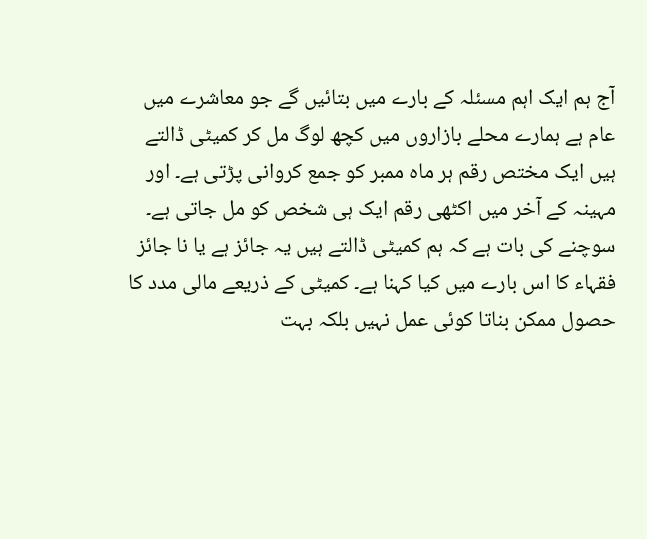آج ہم ایک اہم مسئلہ کے بارے میں بتائیں گے جو معاشرے میں عام ہے ہمارے محلے بازاروں میں کچھ لوگ مل کر کمیٹی ڈالتے ہیں ایک مختص رقم ہر ماہ ممبر کو جمع کروانی پڑتی ہے۔ اور مہینہ کے آخر میں اکٹھی رقم ایک ہی شخص کو مل جاتی ہے۔
سوچنے کی بات ہے کہ ہم کمیٹی ڈالتے ہیں یہ جائز ہے یا نا جائز فقہاء کا اس بارے میں کیا کہنا ہے۔ کمیٹی کے ذریعے مالی مدد کا حصول ممکن بناتا کوئی عمل نہیں بلکہ بہت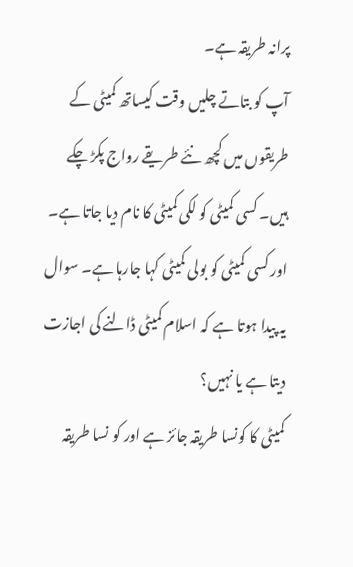پرانہ طریقہ ہے۔
آپ کو بتاتے چلیں وقت کیساتھ کمیٹی کے طریقوں میں کچھ نئے طریقے رواج پکڑ چکے ہیں۔ کسی کمیٹی کو لکی کمیٹی کا نام دیا جاتا ہے۔ اور کسی کمیٹی کو بولی کمیٹی کہا جارہا ہے۔ سوال یہ پیدا ہوتا ہے کہ اسلام کمیٹی ڈالنے کی اجازت دیتا ہے یا نہیں؟
کمیٹی کا کونسا طریقہ جائز ہے اور کو نسا طریقہ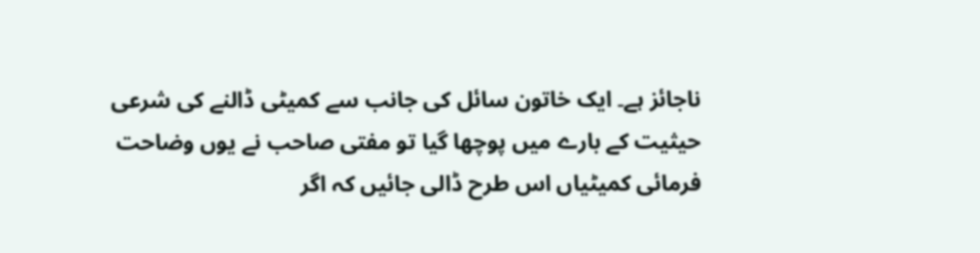ناجائز ہے۔ ایک خاتون سائل کی جانب سے کمیٹی ڈالنے کی شرعی حیثیت کے بارے میں پوچھا گیا تو مفتی صاحب نے یوں وضاحت فرمائی کمیٹیاں اس طرح ڈالی جائیں کہ اگر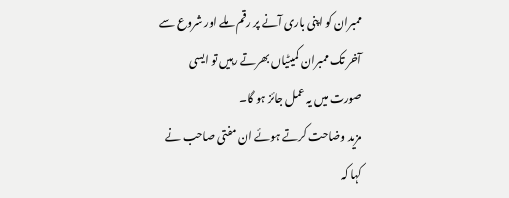ممبران کو اپنی باری آنے پر رقم ملے اور شروع سے آخر تک ممبران کمیٹیاں بھرتے رہیں تو ایسی صورت میں یہ عمل جائز ہو گا۔
مزید وضاحت کرتے ہوئے ان مفتی صاحب نے کہا کہ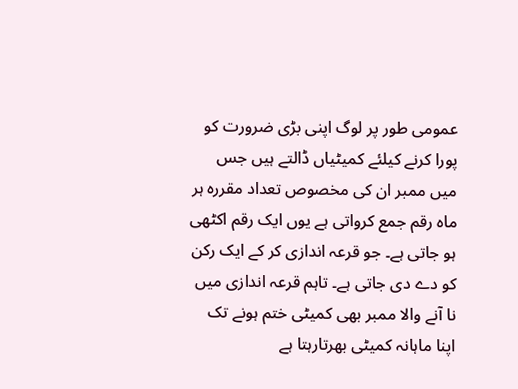عمومی طور پر لوگ اپنی بڑی ضرورت کو پورا کرنے کیلئے کمیٹیاں ڈالتے ہیں جس میں ممبر ان کی مخصوص تعداد مقررہ ہر ماہ رقم جمع کرواتی ہے یوں ایک رقم اکٹھی ہو جاتی ہے۔ جو قرعہ اندازی کر کے ایک رکن کو دے دی جاتی ہے۔ تاہم قرعہ اندازی میں نا آنے والا ممبر بھی کمیٹی ختم ہونے تک اپنا ماہانہ کمیٹی بھرتارہتا ہے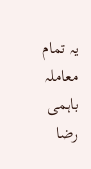یہ تمام معاملہ باہمی رضا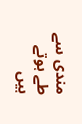مندی سے طے ہوتے ہیں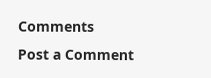Comments
Post a Comment